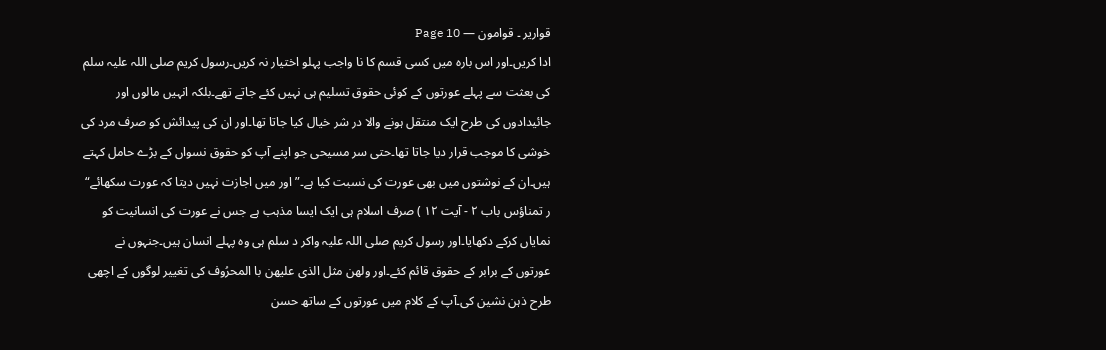قواریر ۔ قوامون — Page 10
ادا کریں۔اور اس بارہ میں کسی قسم کا نا واجب پہلو اختیار نہ کریں۔رسول کریم صلی اللہ علیہ سلم کی بعثت سے پہلے عورتوں کے کوئی حقوق تسلیم ہی نہیں کئے جاتے تھے۔بلکہ انہیں مالوں اور جائیدادوں کی طرح ایک منتقل ہونے والا در شر خیال کیا جاتا تھا۔اور ان کی پیدائش کو صرف مرد کی خوشی کا موجب قرار دیا جاتا تھا۔حتی سر مسیحی جو اپنے آپ کو حقوق نسواں کے بڑے حامل کہتے ہیں۔ان کے نوشتوں میں بھی عورت کی نسبت کیا ہے۔” اور میں اجازت نہیں دیتا کہ عورت سکھائے“ ر تمناؤس باب ۲ - آیت ۱۲ ) صرف اسلام ہی ایک ایسا مذہب ہے جس نے عورت کی انسانیت کو نمایاں کرکے دکھایا۔اور رسول کریم صلی اللہ علیہ واکر د سلم ہی وہ پہلے انسان ہیں۔جنہوں نے عورتوں کے برابر کے حقوق قائم کئے۔اور ولهن مثل الذى عليهن با المحرُوف کی تغییر لوگوں کے اچھی طرح ذہن نشین کی۔آپ کے کلام میں عورتوں کے ساتھ حسن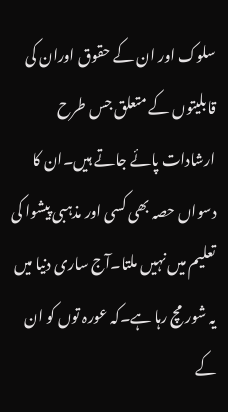سلوک اور ان کے حقوق اوران کی قابلیتوں کے متعلق جس طرح ارشادات پائے جاتے ہیں۔ان کا دسواں حصہ بھی کسی اور مذہبی پیشوا کی تعلیم میں نہیں ملتا۔آج ساری دنیا میں یہ شور مچ رہا ہے۔کہ عورہ توں کو ان کے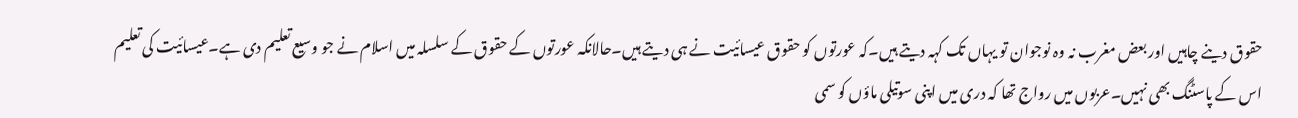حقوق دینے چاہیں اور بعض مغرب نہ وہ نوجوان تو یہاں تک کہہ دیتے ہیں۔کہ عورتوں کو حقوق عیسائیت نے ہی دیتے ہیں۔حالانکہ عورتوں کے حقوق کے سلسلہ میں اسلام نے جو وسیع تعلیم دی ہے۔عیسائیت کی تعلیم اس کے پاسٹنگ بھی نہیں۔عربوں میں رواج تھا کہ دری میں اپنی سوتیلی ماؤں کو سمی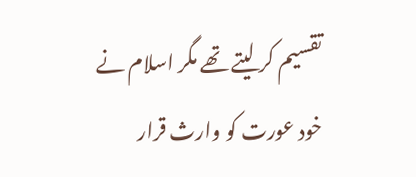تقسیم کر لیتے تھے مگر اسلام نے خود عورت کو وارث قرار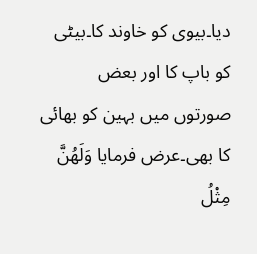دیا۔بیوی کو خاوند کا۔بیٹی کو باپ کا اور بعض صورتوں میں بہین کو بھائی کا بھی۔عرض فرمایا وَلَهُنَّ مِثْلُ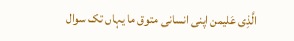الَّذِى عَليمن اپنی انسانی متوق ما یہاں تک سوال